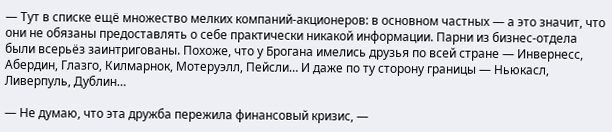— Тут в списке ещё множество мелких компаний-акционеров: в основном частных — а это значит, что они не обязаны предоставлять о себе практически никакой информации. Парни из бизнес-отдела были всерьёз заинтригованы. Похоже, что у Брогана имелись друзья по всей стране — Инвернесс, Абердин, Глазго, Килмарнок, Мотеруэлл, Пейсли… И даже по ту сторону границы — Ньюкасл, Ливерпуль, Дублин…

— Не думаю, что эта дружба пережила финансовый кризис, —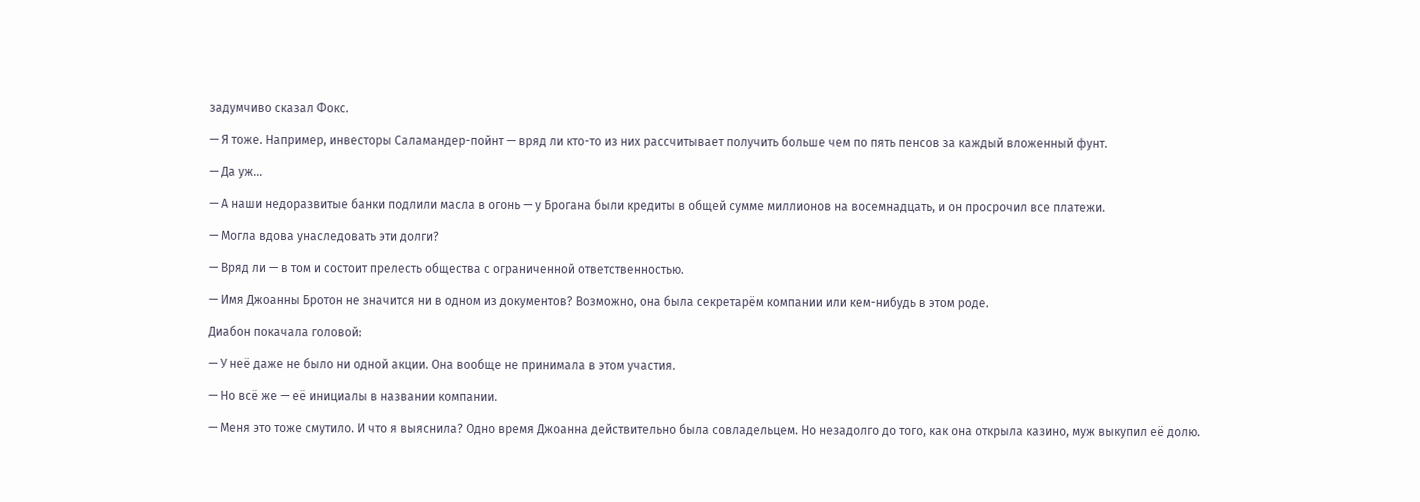задумчиво сказал Фокс.

— Я тоже. Например, инвесторы Саламандер-пойнт — вряд ли кто-то из них рассчитывает получить больше чем по пять пенсов за каждый вложенный фунт.

— Да уж…

— А наши недоразвитые банки подлили масла в огонь — у Брогана были кредиты в общей сумме миллионов на восемнадцать, и он просрочил все платежи.

— Могла вдова унаследовать эти долги?

— Вряд ли — в том и состоит прелесть общества с ограниченной ответственностью.

— Имя Джоанны Бротон не значится ни в одном из документов? Возможно, она была секретарём компании или кем-нибудь в этом роде.

Диабон покачала головой:

— У неё даже не было ни одной акции. Она вообще не принимала в этом участия.

— Но всё же — её инициалы в названии компании.

— Меня это тоже смутило. И что я выяснила? Одно время Джоанна действительно была совладельцем. Но незадолго до того, как она открыла казино, муж выкупил её долю.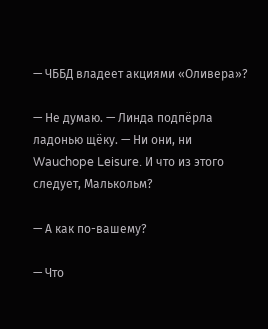— ЧББД владеет акциями «Оливера»?

— Не думаю. — Линда подпёрла ладонью щёку. — Ни они, ни Wauchope Leisure. И что из этого следует, Малькольм?

— А как по-вашему?

— Что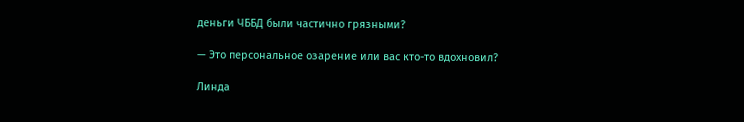деньги ЧББД были частично грязными?

— Это персональное озарение или вас кто-то вдохновил?

Линда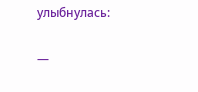улыбнулась:

—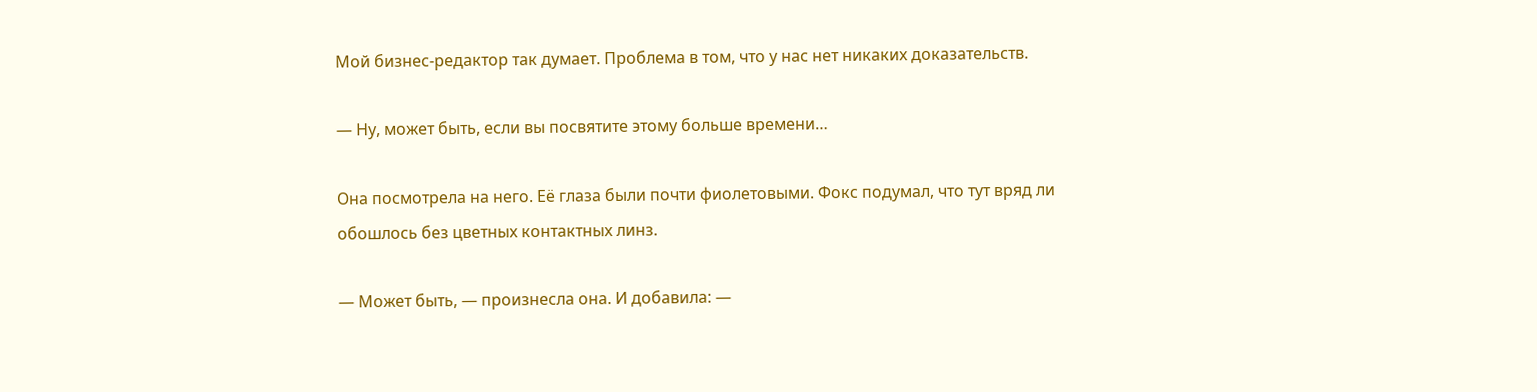Мой бизнес-редактор так думает. Проблема в том, что у нас нет никаких доказательств.

— Ну, может быть, если вы посвятите этому больше времени…

Она посмотрела на него. Её глаза были почти фиолетовыми. Фокс подумал, что тут вряд ли обошлось без цветных контактных линз.

— Может быть, — произнесла она. И добавила: —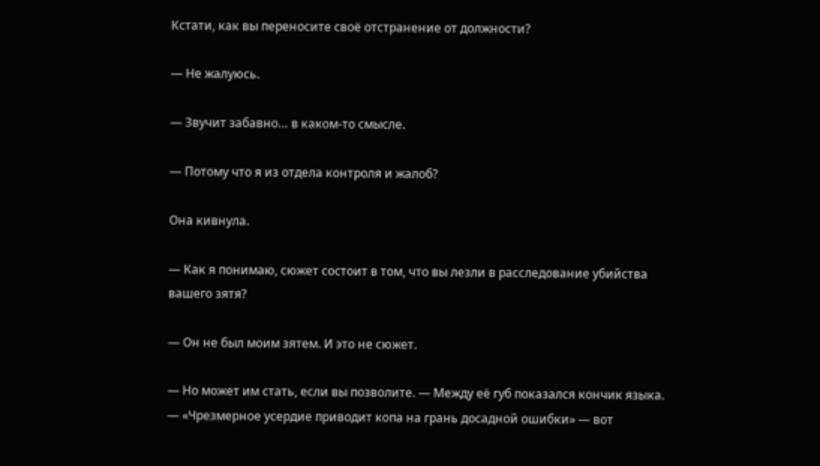Кстати, как вы переносите своё отстранение от должности?

— Не жалуюсь.

— Звучит забавно… в каком-то смысле.

— Потому что я из отдела контроля и жалоб?

Она кивнула.

— Как я понимаю, сюжет состоит в том, что вы лезли в расследование убийства вашего зятя?

— Он не был моим зятем. И это не сюжет.

— Но может им стать, если вы позволите. — Между её губ показался кончик языка. — «Чрезмерное усердие приводит копа на грань досадной ошибки» — вот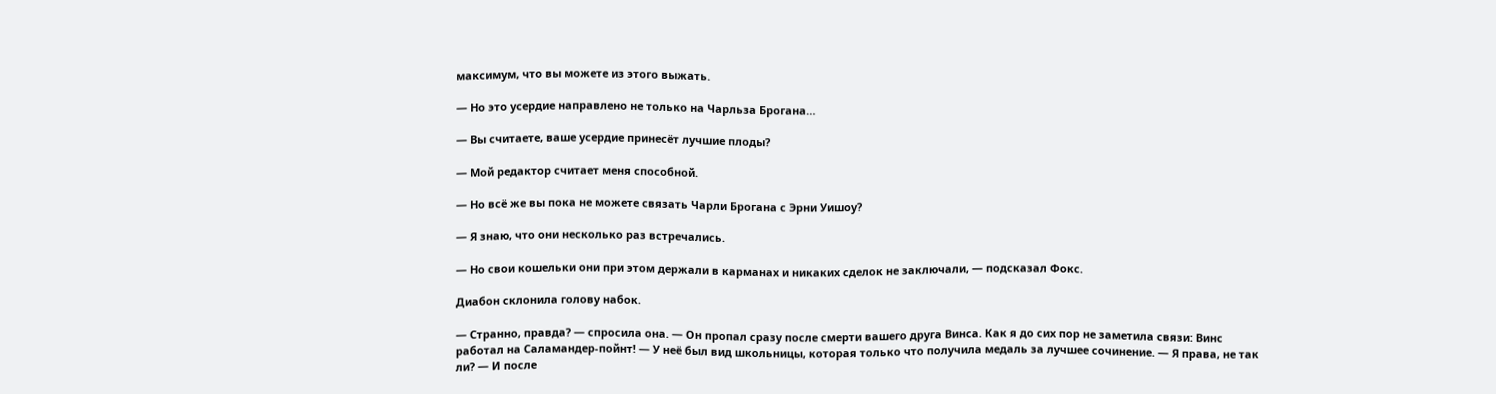максимум, что вы можете из этого выжать.

— Но это усердие направлено не только на Чарльза Брогана…

— Вы считаете, ваше усердие принесёт лучшие плоды?

— Мой редактор считает меня способной.

— Но всё же вы пока не можете связать Чарли Брогана с Эрни Уишоу?

— Я знаю, что они несколько раз встречались.

— Но свои кошельки они при этом держали в карманах и никаких сделок не заключали, — подсказал Фокс.

Диабон склонила голову набок.

— Странно, правда? — спросила она. — Он пропал сразу после смерти вашего друга Винса. Как я до сих пор не заметила связи: Винс работал на Саламандер-пойнт! — У неё был вид школьницы, которая только что получила медаль за лучшее сочинение. — Я права, не так ли? — И после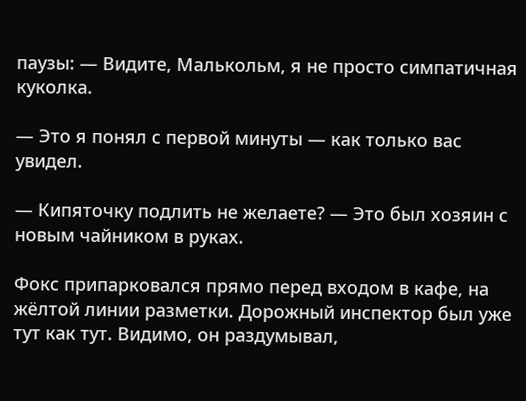паузы: — Видите, Малькольм, я не просто симпатичная куколка.

— Это я понял с первой минуты — как только вас увидел.

— Кипяточку подлить не желаете? — Это был хозяин с новым чайником в руках.

Фокс припарковался прямо перед входом в кафе, на жёлтой линии разметки. Дорожный инспектор был уже тут как тут. Видимо, он раздумывал,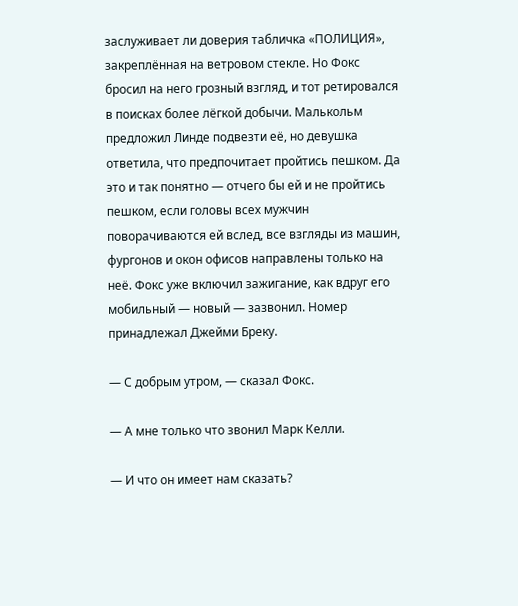заслуживает ли доверия табличка «ПОЛИЦИЯ», закреплённая на ветровом стекле. Но Фокс бросил на него грозный взгляд, и тот ретировался в поисках более лёгкой добычи. Малькольм предложил Линде подвезти её, но девушка ответила, что предпочитает пройтись пешком. Да это и так понятно — отчего бы ей и не пройтись пешком, если головы всех мужчин поворачиваются ей вслед, все взгляды из машин, фургонов и окон офисов направлены только на неё. Фокс уже включил зажигание, как вдруг его мобильный — новый — зазвонил. Номер принадлежал Джейми Бреку.

— С добрым утром, — сказал Фокс.

— А мне только что звонил Марк Келли.

— И что он имеет нам сказать?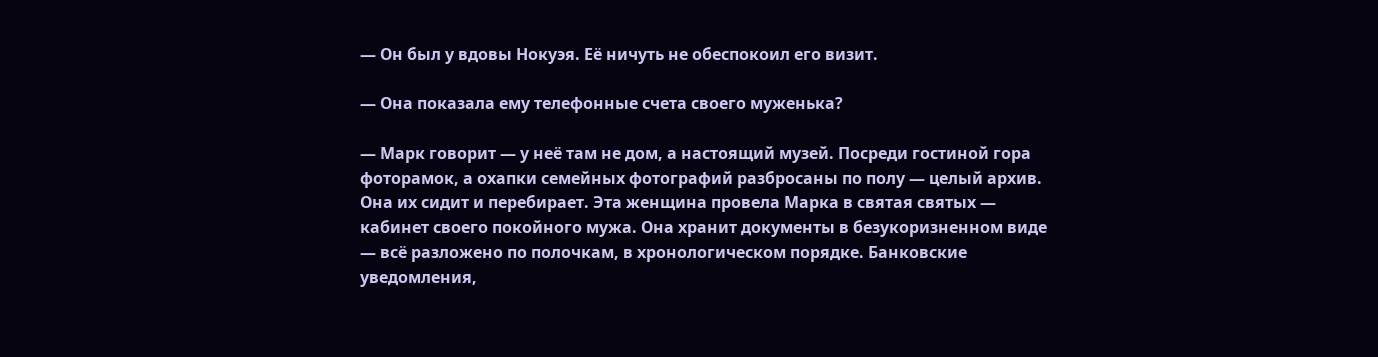— Он был у вдовы Нокуэя. Её ничуть не обеспокоил его визит.

— Она показала ему телефонные счета своего муженька?

— Марк говорит — у неё там не дом, а настоящий музей. Посреди гостиной гора фоторамок, а охапки семейных фотографий разбросаны по полу — целый архив. Она их сидит и перебирает. Эта женщина провела Марка в святая святых — кабинет своего покойного мужа. Она хранит документы в безукоризненном виде — всё разложено по полочкам, в хронологическом порядке. Банковские уведомления,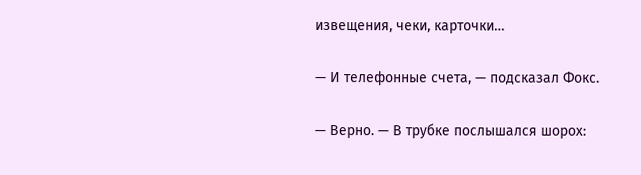извещения, чеки, карточки…

— И телефонные счета, — подсказал Фокс.

— Верно. — В трубке послышался шорох: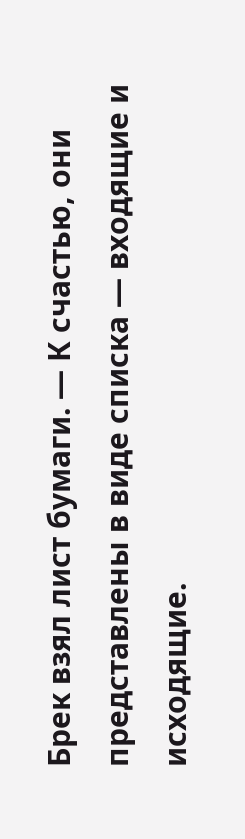Брек взял лист бумаги. — К счастью, они представлены в виде списка — входящие и исходящие.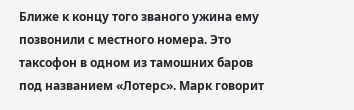Ближе к концу того званого ужина ему позвонили с местного номера. Это таксофон в одном из тамошних баров под названием «Лотерс». Марк говорит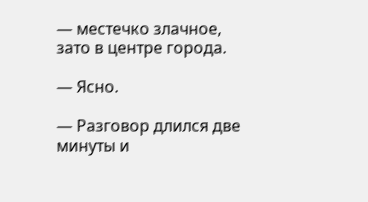— местечко злачное, зато в центре города.

— Ясно.

— Разговор длился две минуты и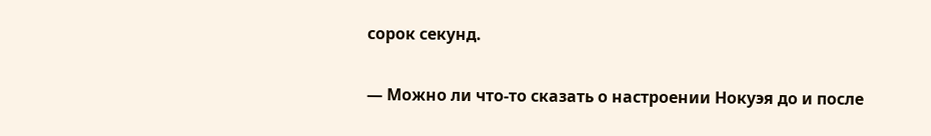сорок секунд.

— Можно ли что-то сказать о настроении Нокуэя до и после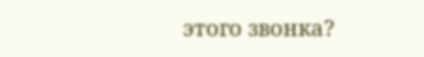этого звонка?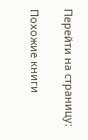Перейти на страницу:

Похожие книги